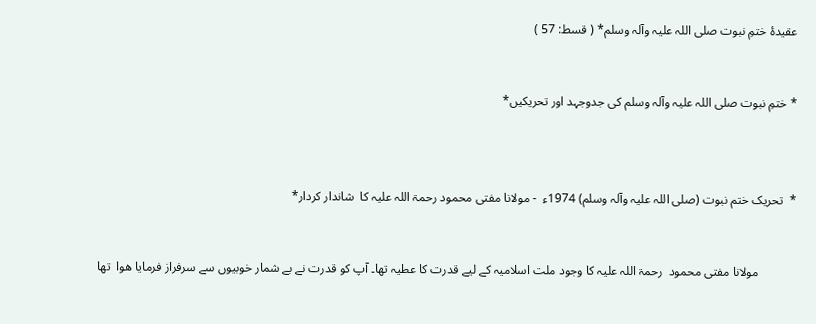عقیدۂ ختمِ نبوت صلی اللہ علیہ وآلہ وسلم* ( قسط: 57 )


* ختمِ نبوت صلی اللہ علیہ وآلہ وسلم کی جدوجہد اور تحریکیں*



*  تحریک ختم نبوت (صلی اللہ علیہ وآلہ وسلم) 1974ء  - مولانا مفتی محمود رحمۃ اللہ علیہ کا  شاندار کردار*


            مولانا مفتی محمود  رحمۃ اللہ علیہ کا وجود ملت اسلامیہ کے لیے قدرت کا عطیہ تھا۔ آپ کو قدرت نے بے شمار خوبیوں سے سرفراز فرمایا ھوا  تھا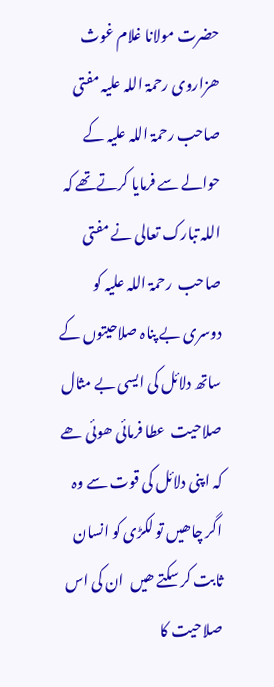حضرت مولانا غلام غوث ھزاروی رحمۃ اللہ علیہ مفتی صاحب رحمۃ اللہ علیہ کے حوالے سے فرمایا کرتےتھے کہ اللہ تبارک تعالی نے مفتی صاحب  رحمۃ اللہ علیہ کو دوسری بے پناہ صلاحیتوں کے ساتھ دلائل کی ایسی بے مثال صلاحیت  عطا فرمائی ھوئی ھے کہ اپنی دلائل کی قوت سے وہ اگر چاھیں تو لکڑی کو انسان ثابت کر سکتے ھیں  ان کی اس صلاحیت کا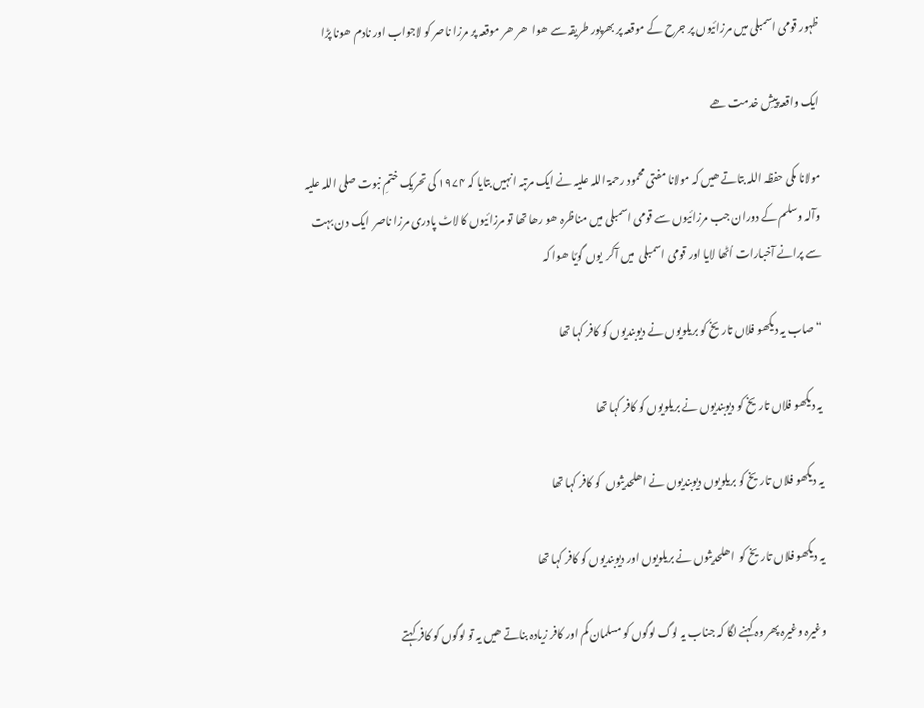ظہور قومی اسمبلی میں مرزائیوں پر جرح کے موقعہ پر بھرپور طریقہ سے ھوا  ھر ھر موقعہ پر مرزا ناصر کو لاجواب اور نادم ھونا پڑا

ایک واقعہ پیشِ خدمت ھے

مولانا مکی حفظہ اللہ بتاتے ھیں کہ مولانا مفتی محمود رحمۃ اللہ علیہ نے ایک مرتبہ انہیں بتایا کہ ۱۹۷۴ کی تحریک ختمِ نبوت صلی اللہ علیہ وآلہ وسلم کے دوران جب مرزائیوں سے قومی اسمبلی میں مناظرہ ھو رھا تھا تو مرزائیوں کا لاٹ پادری مرزا ناصر  ایک دن بہت سے پرانے آخبارات اُٹھا لایا اور قومی اسمبلی  میں آکر  یوں گویٌا ھوا کہ

“صاب یہ دیکھو فلاں تاریخ کو بریلویوں نے دیوبندیوں کو کافر کہا تھا

یہ دیکھو فلاں تاریخ کو دیوبندیوں نے بریلویوں کو کافر کہا تھا

یہ دیکھو فلاں تاریخ کو بریلویوں دیوبندیوں نے اھلحدیثوں  کو کافر کہا تھا

یہ دیکھو فلاں تاریخ کو  اھلحدیثوں نے بریلویوں اور دیوبندیوں کو کافر کہا تھا

وغیرہ وغیرہ پھر وہ کہنے لگا کہ جناب یہ لوگ لوگوں کو مسلمان کم اور کافر زیادہ بناتے ھیں یہ تو لوگوں کو کافر کہتے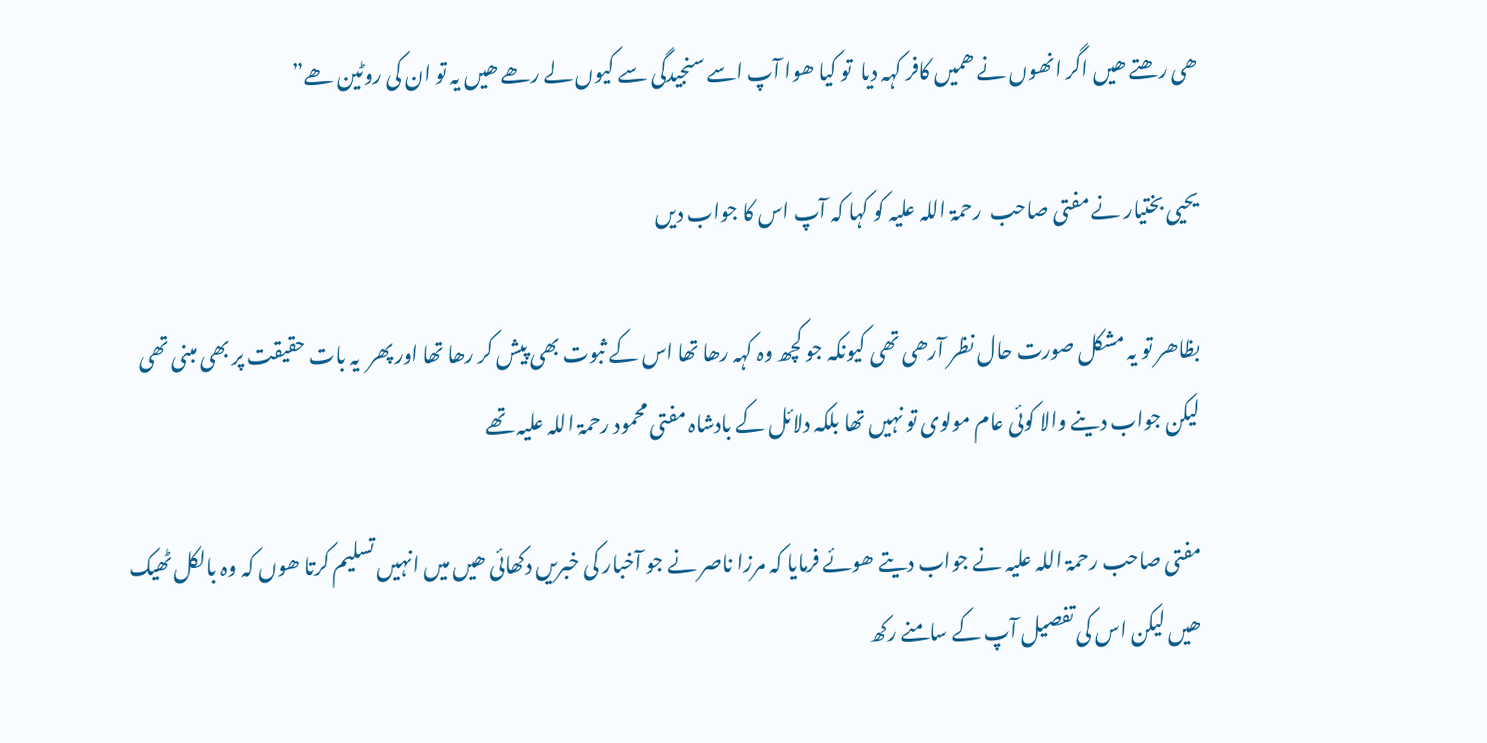ھی رھتے ھیں اگر انھوں نے ھمیں کافر کہہ دیا  تو کیا ھوا آپ اسے سنجیدگی سے کیوں لے رھے ھیں یہ تو ان کی روٹین ھے”

یحیی بختیار نے مفتی صاحب  رحمۃ اللہ علیہ کو کہا کہ آپ اس کا جواب دیں

بظاھر تو یہ مشکل صورت حال نظر آرھی تھی کیونکہ جو کچھ وہ کہہ رھا تھا اس کے ثبوت بھی پیش کر رھا تھا اور پھر  یہ بات حقیقت پر بھی مبنی تھی لیکن جواب دینے والا کوئی عام مولوی تو نہیں تھا بلکہ دلائل کے بادشاہ مفتی محمود رحمۃ اللہ علیہ تھے

مفتی صاحب رحمۃ اللہ علیہ نے جواب دیتے ھوئے فرمایا کہ مرزا ناصر نے جو آخبار کی خبریں دکھائی ھیں میں انہیں تسلیم کرتا ھوں کہ وہ بالکل ٹھیک ھیں لیکن اس کی تفصیل آپ کے سامنے رکھ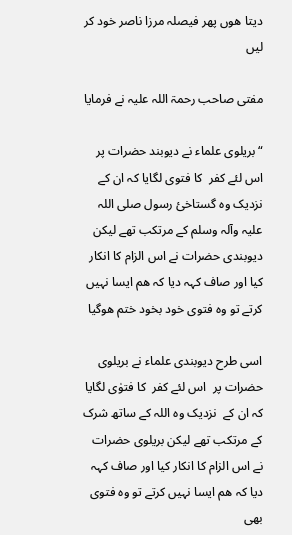دیتا ھوں پھر فیصلہ مرزا ناصر خود کر لیں

مفتی صاحب رحمۃ اللہ علیہ نے فرمایا

“بریلوی علماء نے دیوبند حضرات پر  اس لئے کفر  کا فتوی لگایا کہ ان کے  نزدیک وہ گستاخئ رسول صلی اللہ علیہ وآلہ وسلم کے مرتکب تھے لیکن دیوبندی حضرات نے اس الزام کا انکار کیا اور صاف کہہ دیا کہ ھم ایسا نہیں کرتے تو وہ فتوی خود بخود ختم ھوگیا

اسی طرح دیوبندی علماء نے بریلوی حضرات پر  اس لئے کفر  کا فتوٰی لگایا کہ ان کے  نزدیک وہ اللہ کے ساتھ شرک  کے مرتکب تھے لیکن بریلوی حضرات نے اس الزام کا انکار کیا اور صاف کہہ دیا کہ ھم ایسا نہیں کرتے تو وہ فتوی بھی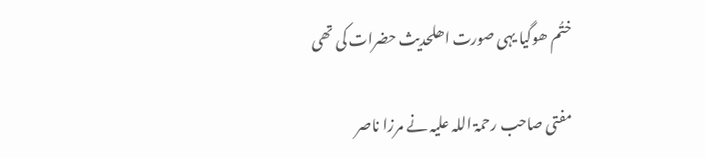ختُم ھوگیا یہی صورت اھلحدیث حضرات کی تھی

مفتی صاحب رحمۃ اللہ علیہ نے مرزا ناصر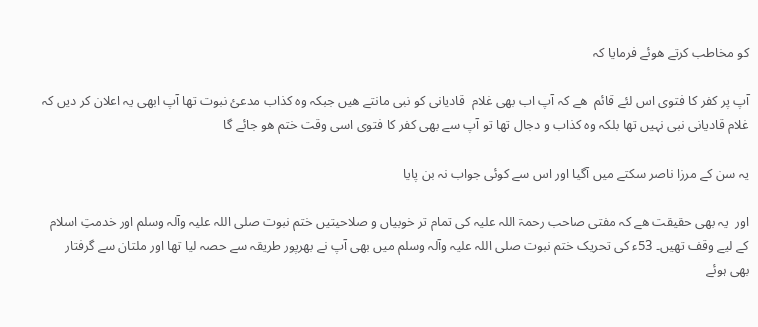کو مخاطب کرتے ھوئے فرمایا کہ

آپ پر کفر کا فتوی اس لئے قائم  ھے کہ آپ اب بھی غلام  قادیانی کو نبی مانتے ھیں جبکہ وہ کذاب مدعئ نبوت تھا آپ ابھی یہ اعلان کر دیں کہ غلام قادیانی نبی نہیں تھا بلکہ وہ کذاب و دجال تھا تو آپ سے بھی کفر کا فتوی اسی وقت ختم ھو جائے گا

یہ سن کے مرزا ناصر سکتے میں آگیا اور اس سے کوئی جواب نہ بن پایا

اور  یہ بھی حقیقت ھے کہ مفتی صاحب رحمۃ اللہ علیہ کی تمام تر خوبیاں و صلاحیتیں ختم نبوت صلی اللہ علیہ وآلہ وسلم اور خدمتِ اسلام کے لیے وقف تھیں۔ 53ء کی تحریک ختم نبوت صلی اللہ علیہ وآلہ وسلم میں بھی آپ نے بھرپور طریقہ سے حصہ لیا تھا اور ملتان سے گرفتار  بھی ہوئے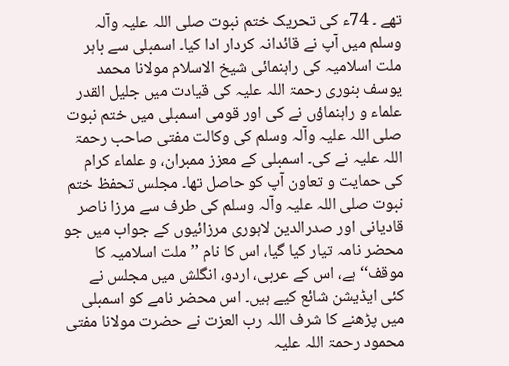تھے ۔ 74ء کی تحریک ختم نبوت صلی اللہ علیہ وآلہ وسلم میں آپ نے قائدانہ کردار ادا کیا۔ اسمبلی سے باہر ملت اسلامیہ کی راہنمائی شیخ الاسلام مولانا محمد یوسف بنوری رحمۃ اللہ علیہ کی قیادت میں جلیل القدر علماء و راہنماؤں نے کی اور قومی اسمبلی میں ختم نبوت صلی اللہ علیہ وآلہ وسلم کی وکالت مفتی صاحب رحمۃ اللہ علیہ نے کی۔ اسمبلی کے معزز ممبران، و علماء کرام کی حمایت و تعاون آپ کو حاصل تھا۔ مجلس تحفظ ختم نبوت صلی اللہ علیہ وآلہ وسلم کی طرف سے مرزا ناصر قادیانی اور صدرالدین لاہوری مرزائیوں کے جواب میں جو محضر نامہ تیار کیا گیا، اس کا نام ’’ملت اسلامیہ کا موقف‘‘ ہے، اس کے عربی، اردو، انگلش میں مجلس نے کئی ایڈیشن شائع کیے ہیں۔ اس محضر نامے کو اسمبلی میں پڑھنے کا شرف اللہ رب العزت نے حضرت مولانا مفتی محمود رحمۃ اللہ علیہ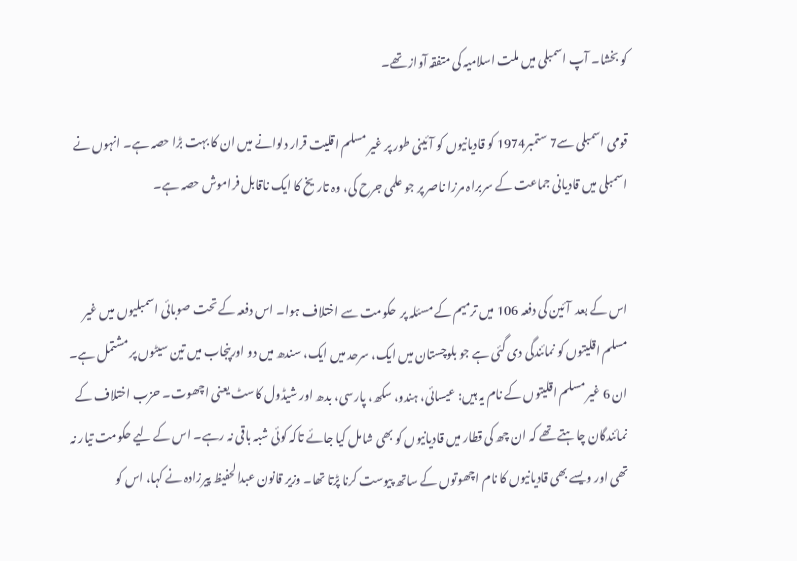کو بخشا۔ آپ اسمبلی میں ملت اسلامیہ کی متفقہ آواز تھے۔

قومی اسمبلی سے7 ستمبر1974 کو قادیانیوں کو آئینی طور پر غیر مسلم اقلیت قرار دلوانے میں ان کا بہت بڑا حصہ ہے۔ انہوں نے اسمبلی میں قادیانی جماعت کے سربراہ مرزا ناصر پر جو علمی جرح کی، وہ تاریخ کا ایک ناقابل فراموش حصہ ہے۔


اس کے بعد  آئین کی دفعہ 106 میں ترمیم کے مسئلہ پر  حکومت سے اختلاف ہوا۔ اس دفعہ کے تحت صوبائی اسمبلیوں میں غیر مسلم اقلیتوں کو نمائندگی دی گئی ہے جو بلوچستان میں ایک، سرحد میں ایک، سندھ میں دو اورپنجاب میں تین سیٹوں پر مشتمل ہے۔ ان 6 غیر مسلم اقلیتوں کے نام یہ ہیں: عیسائی، ہندو، سکھ، پارسی، بدھ اور شیڈول کاسٹ یعنی اچھوت۔ حزب اختلاف کے نمائندگان چاہتے تھے کہ ان چھ کی قطار میں قادیانیوں کو بھی شامل کیا جائے تاکہ کوئی شبہ باقی نہ رہے۔ اس کے لیے حکومت تیار نہ تھی اور ویسے بھی قادیانیوں کا نام اچھوتوں کے ساتھ پیوست کرنا پڑتا تھا۔ وزیر قانون عبدالحفیظ پیرزادہ نے کہا، اس کو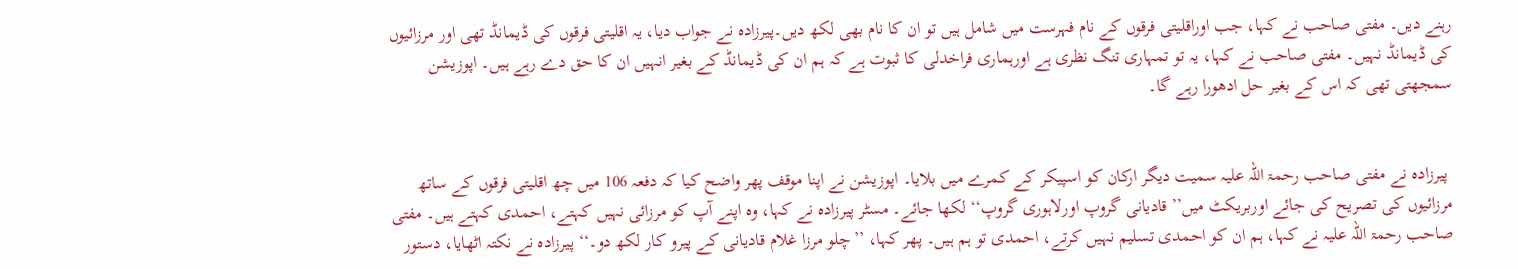رہنے دیں۔ مفتی صاحب نے کہا، جب اوراقلیتی فرقوں کے نام فہرست میں شامل ہیں تو ان کا نام بھی لکھ دیں۔پیرزادہ نے جواب دیا، یہ اقلیتی فرقوں کی ڈیمانڈ تھی اور مرزائیوں کی ڈیمانڈ نہیں۔ مفتی صاحب نے کہا، یہ تو تمہاری تنگ نظری ہے اورہماری فراخدلی کا ثبوت ہے کہ ہم ان کی ڈیمانڈ کے بغیر انہیں ان کا حق دے رہے ہیں۔ اپوزیشن سمجھتی تھی کہ اس کے بغیر حل ادھورا رہے گا۔


 پیرزادہ نے مفتی صاحب رحمۃ اللہ علیہ سمیت دیگر ارکان کو اسپیکر کے کمرے میں بلایا۔ اپوزیشن نے اپنا موقف پھر واضح کیا کہ دفعہ 106 میں چھ اقلیتی فرقوں کے ساتھ مرزائیوں کی تصریح کی جائے اوربریکٹ میں’’قادیانی گروپ اورلاہوری گروپ‘‘ لکھا جائے۔ مسٹر پیرزادہ نے کہا، وہ اپنے آپ کو مرزائی نہیں کہتے، احمدی کہتے ہیں۔ مفتی صاحب رحمۃ اللہ علیہ نے کہا، ہم ان کو احمدی تسلیم نہیں کرتے، احمدی تو ہم ہیں۔ پھر کہا، ’’چلو مرزا غلام قادیانی کے پیرو کار لکھ دو۔‘‘ پیرزادہ نے نکتہ اٹھایا، دستور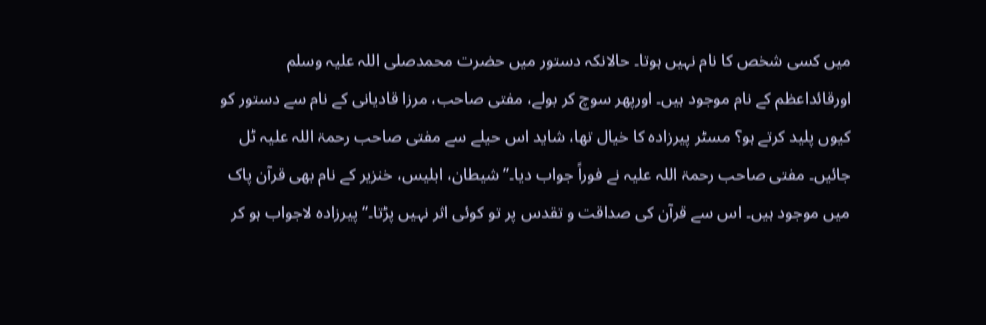میں کسی شخص کا نام نہیں ہوتا۔ حالانکہ دستور میں حضرت محمدصلی اللہ علیہ وسلم اورقائداعظم کے نام موجود ہیں۔ اورپھر سوچ کر بولے، مفتی صاحب، مرزا قادیانی کے نام سے دستور کو کیوں پلید کرتے ہو؟ مسٹر پیرزادہ کا خیال تھا، شاید اس حیلے سے مفتی صاحب رحمۃ اللہ علیہ ٹل جائیں۔ مفتی صاحب رحمۃ اللہ علیہ نے فوراً جواب دیا۔’’شیطان، ابلیس، خنزیر کے نام بھی قرآن پاک میں موجود ہیں۔ اس سے قرآن کی صداقت و تقدس پر تو کوئی اثر نہیں پڑتا۔‘‘ پیرزادہ لاجواب ہو کر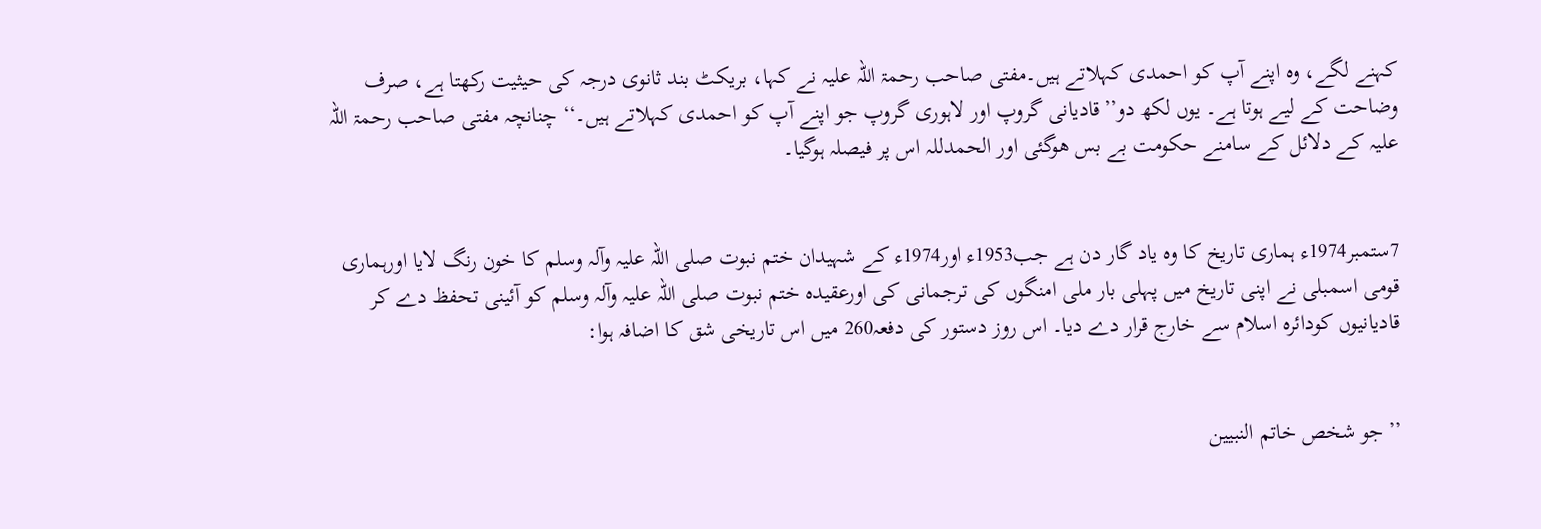کہنے لگے، وہ اپنے آپ کو احمدی کہلاتے ہیں۔مفتی صاحب رحمۃ اللہ علیہ نے کہا، بریکٹ بند ثانوی درجہ کی حیثیت رکھتا ہے، صرف وضاحت کے لیے ہوتا ہے۔ یوں لکھ دو’’قادیانی گروپ اور لاہوری گروپ جو اپنے آپ کو احمدی کہلاتے ہیں۔‘‘ چنانچہ مفتی صاحب رحمۃ اللہ علیہ کے دلائل کے سامنے حکومت بے بس ھوگئی اور الحمدللہ اس پر فیصلہ ہوگیا۔


7ستمبر1974ء ہماری تاریخ کا وہ یاد گار دن ہے جب1953ء اور1974ء کے شہیدان ختم نبوت صلی اللہ علیہ وآلہ وسلم کا خون رنگ لایا اورہماری قومی اسمبلی نے اپنی تاریخ میں پہلی بار ملی امنگوں کی ترجمانی کی اورعقیدہ ختم نبوت صلی اللہ علیہ وآلہ وسلم کو آئینی تحفظ دے کر قادیانیوں کودائرہ اسلام سے خارج قرار دے دیا۔ اس روز دستور کی دفعہ260 میں اس تاریخی شق کا اضافہ ہوا:


’’جو شخص خاتم النبیین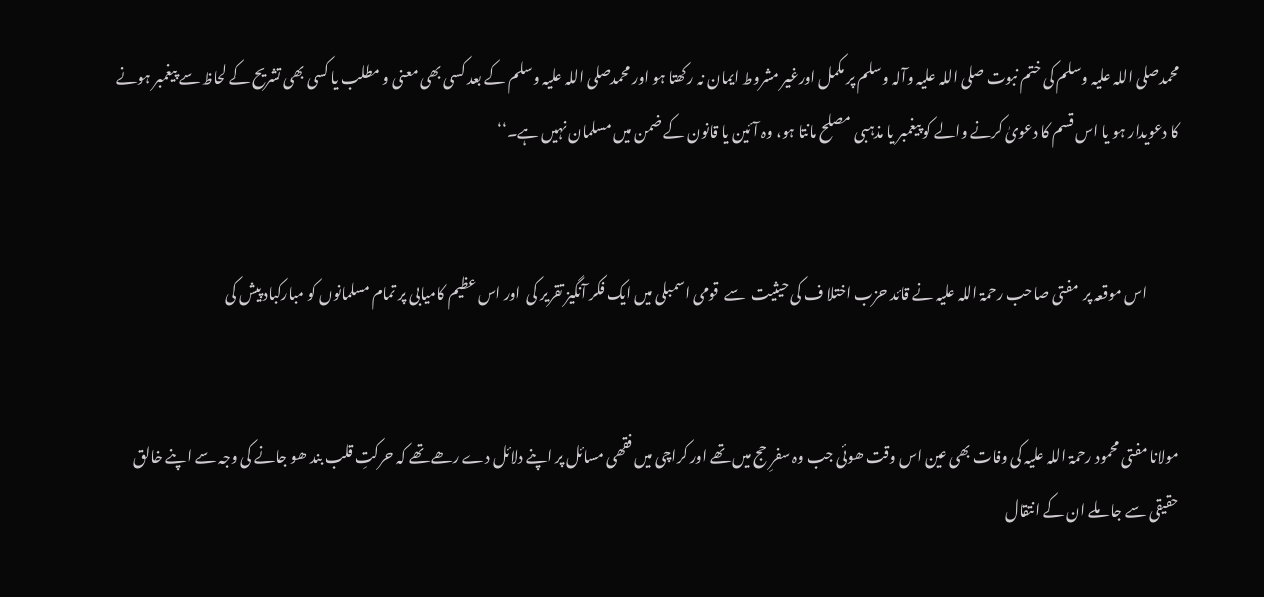محمدصلی اللہ علیہ وسلم کی ختم نبوت صلی اللہ علیہ وآلہ وسلم پر مکمل اورغیر مشروط ایمان نہ رکھتا ہو اور محمدصلی اللہ علیہ وسلم کے بعد کسی بھی معنی و مطلب یا کسی بھی تشریح کے لحاظ سے پیغمبر ہونے کا دعویدار ہو یا اس قسم کا دعویٰ کرنے والے کو پیغمبر یا مذہبی مصلح مانتا ہو، وہ آئین یا قانون کے ضمن میں مسلمان نہیں ہے۔‘‘


           اس موقعہ پر  مفتی صاحب رحمۃ اللہ علیہ نے قائد حزب اختلا ف کی حیثیت  سے  قومی اسمبلی میں ایک فکر آنگیز تقریر کی  اور اس عظیم کامیابی پر تمام مسلمانوں کو مبارکباد پیش کی


مولانا مفتی محمود رحمۃ اللہ علیہ کی وفات بھی عین اس وقت ھوئی جب وہ سفرِ حج میں تھے اور کراچی میں فقھی مسائل پر اپنے دلائل دے رھے تھے کہ حرکتِ قلب بند ھو جانے کی وجہ سے اپنے خالق حقیقی سے جا ملے ان کے انتقال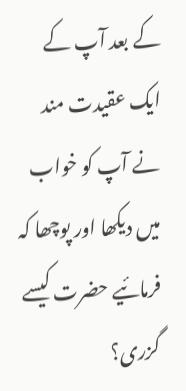کے بعد آپ کے ایک عقیدت مند نے آپ کو خواب میں دیکھا اور پوچھا کہ فرمائیے حضرت کیسے گزری؟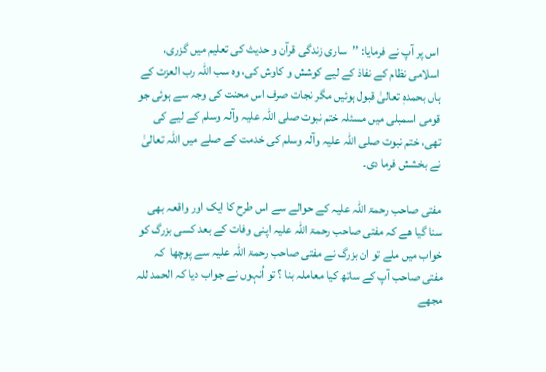اس پر آپ نے فرمایا: ’’ساری زندگی قرآن و حدیث کی تعلیم میں گزری، اسلامی نظام کے نفاذ کے لیے کوشش و کاوش کی، وہ سب اللہ رب العزت کے ہاں بحمدہٖ تعالیٰ قبول ہوئیں مگر نجات صرف اس محنت کی وجہ سے ہوئی جو قومی اسمبلی میں مسئلہ ختم نبوت صلی اللہ علیہ وآلہ وسلم کے لیے کی تھی، ختم نبوت صلی اللہ علیہ وآلہ وسلم کی خدمت کے صلے میں اللہ تعالیٰ نے بخشش فرما دی۔

مفتی صاحب رحمۃ اللہ علیہ کے حوالے سے اس طرح کا ایک اور واقعہ بھی سنا گیا ھے کہ مفتی صاحب رحمۃ اللہ علیہ اپنی وفات کے بعد کسی بزرگ کو خواب میں ملے تو ان بزرگ نے مفتی صاحب رحمۃ اللہ علیہ سے پوچھا  کہ مفتی صاحب آپ کے ساتھ کیا معاملہ بنا ؟ تو اُنہوں نے جواب دیا کہ الحمد للہ مجھے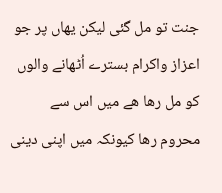جنت تو مل گئی لیکن یھاں پر جو اعزاز واکرام بسترے اُٹھانے والوں کو مل رھا ھے میں اس سے محروم رھا کیونکہ میں اپنی دینی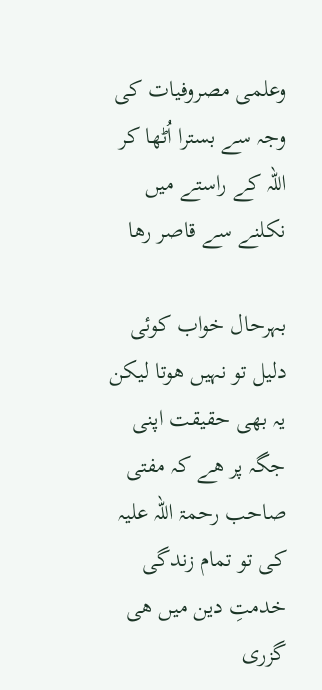وعلمی مصروفیات کی وجہ سے بسترا اُٹھا کر اللہ کے راستے میں نکلنے سے قاصر رھا

بہرحال خواب کوئی دلیل تو نہیں ھوتا لیکن  یہ بھی حقیقت اپنی جگہ پر ھے کہ مفتی صاحب رحمۃ اللہ علیہ کی تو تمام زندگی خدمتِ دین میں ھی گزری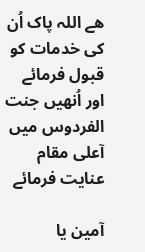ھے اللہ پاک اُن کی خدمات کو قبول فرمائے اور اُنھیں جنت الفردوس میں آعلی مقام عنایت فرمائے

آمین یا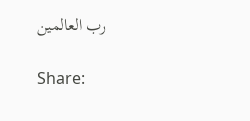رب العالمین

Share: